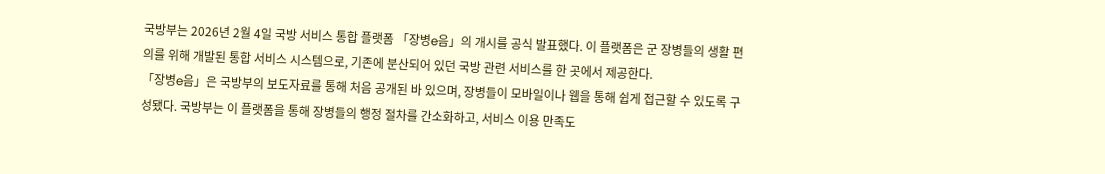국방부는 2026년 2월 4일 국방 서비스 통합 플랫폼 「장병e음」의 개시를 공식 발표했다. 이 플랫폼은 군 장병들의 생활 편의를 위해 개발된 통합 서비스 시스템으로, 기존에 분산되어 있던 국방 관련 서비스를 한 곳에서 제공한다.
「장병e음」은 국방부의 보도자료를 통해 처음 공개된 바 있으며, 장병들이 모바일이나 웹을 통해 쉽게 접근할 수 있도록 구성됐다. 국방부는 이 플랫폼을 통해 장병들의 행정 절차를 간소화하고, 서비스 이용 만족도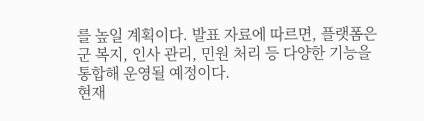를 높일 계획이다. 발표 자료에 따르면, 플랫폼은 군 복지, 인사 관리, 민원 처리 등 다양한 기능을 통합해 운영될 예정이다.
현재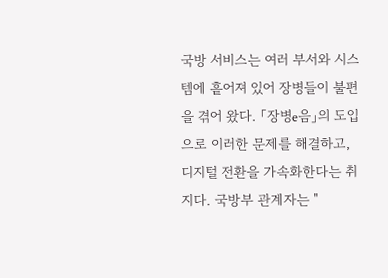국방 서비스는 여러 부서와 시스템에 흩어져 있어 장병들이 불편을 겪어 왔다. 「장병e음」의 도입으로 이러한 문제를 해결하고, 디지털 전환을 가속화한다는 취지다. 국방부 관계자는 "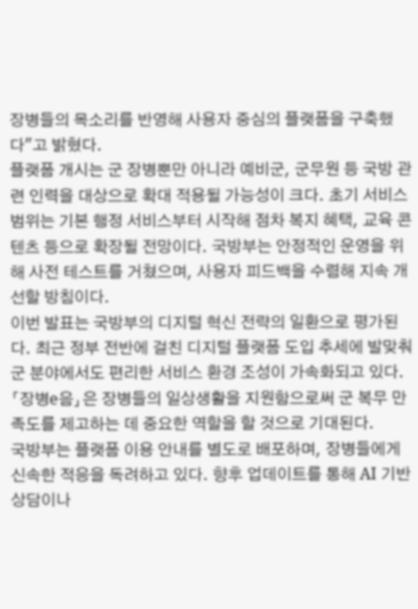장병들의 목소리를 반영해 사용자 중심의 플랫폼을 구축했다"고 밝혔다.
플랫폼 개시는 군 장병뿐만 아니라 예비군, 군무원 등 국방 관련 인력을 대상으로 확대 적용될 가능성이 크다. 초기 서비스 범위는 기본 행정 서비스부터 시작해 점차 복지 혜택, 교육 콘텐츠 등으로 확장될 전망이다. 국방부는 안정적인 운영을 위해 사전 테스트를 거쳤으며, 사용자 피드백을 수렴해 지속 개선할 방침이다.
이번 발표는 국방부의 디지털 혁신 전략의 일환으로 평가된다. 최근 정부 전반에 걸친 디지털 플랫폼 도입 추세에 발맞춰 군 분야에서도 편리한 서비스 환경 조성이 가속화되고 있다. 「장병e음」은 장병들의 일상생활을 지원함으로써 군 복무 만족도를 제고하는 데 중요한 역할을 할 것으로 기대된다.
국방부는 플랫폼 이용 안내를 별도로 배포하며, 장병들에게 신속한 적응을 독려하고 있다. 향후 업데이트를 통해 AI 기반 상담이나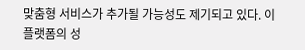맞춤형 서비스가 추가될 가능성도 제기되고 있다. 이 플랫폼의 성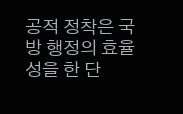공적 정착은 국방 행정의 효율성을 한 단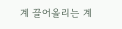계 끌어올리는 계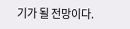기가 될 전망이다.